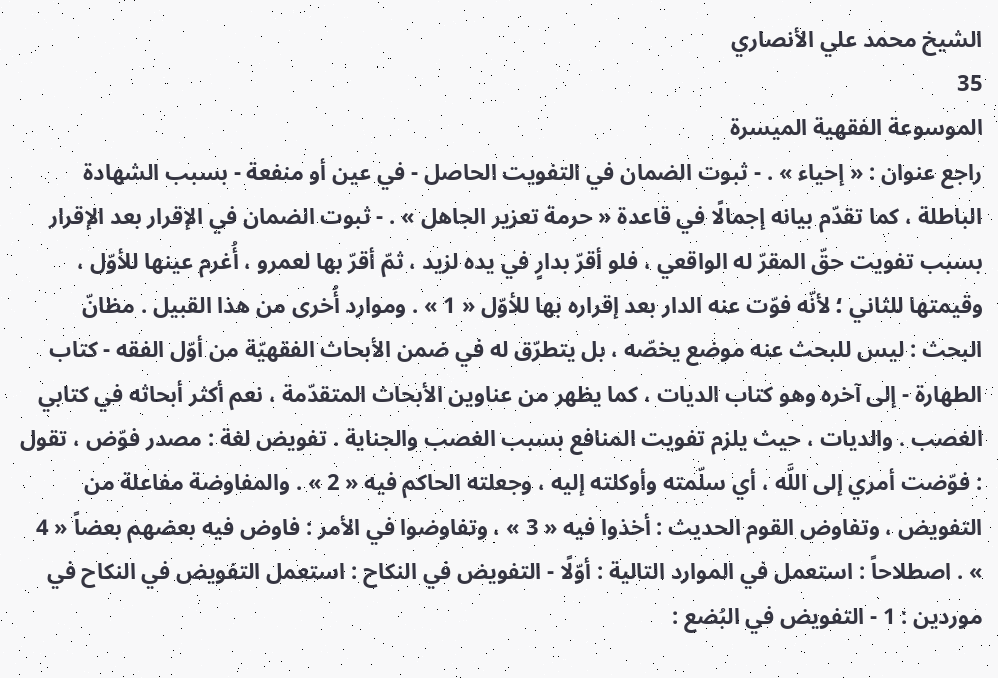الشيخ محمد علي الأنصاري
35
الموسوعة الفقهية الميسرة
راجع عنوان : « إحياء » . - ثبوت الضمان في التفويت الحاصل - في عين أو منفعة - بسبب الشهادة الباطلة ، كما تقدّم بيانه إجمالًا في قاعدة « حرمة تعزير الجاهل » . - ثبوت الضمان في الإقرار بعد الإقرار بسبب تفويت حقّ المقرّ له الواقعي ، فلو أقرّ بدارٍ في يده لزيد ، ثمّ أقرّ بها لعمرو ، أُغرم عينها للأوّل ، وقيمتها للثاني ؛ لأنّه فوّت عنه الدار بعد إقراره بها للأوّل « 1 » . وموارد أُخرى من هذا القبيل . مظانّ البحث : ليس للبحث عنه موضع يخصّه ، بل يتطرّق له في ضمن الأبحاث الفقهيّة من أوّل الفقه - كتاب الطهارة - إلى آخره وهو كتاب الديات ، كما يظهر من عناوين الأبحاث المتقدّمة ، نعم أكثر أبحاثه في كتابي الغصب . والديات ، حيث يلزم تفويت المنافع بسبب الغصب والجناية . تفويض لغة : مصدر فوّض ، تقول : فوّضت أمري إلى اللَّه ، أي سلّمته وأوكلته إليه ، وجعلته الحاكم فيه « 2 » . والمفاوضة مفاعلة من التفويض ، وتفاوض القوم الحديث : أخذوا فيه « 3 » ، وتفاوضوا في الأمر : فاوض فيه بعضهم بعضاً « 4 » . اصطلاحاً : استعمل في الموارد التالية : أوّلًا - التفويض في النكاح : استعمل التفويض في النكاح في موردين : 1 - التفويض في البُضع :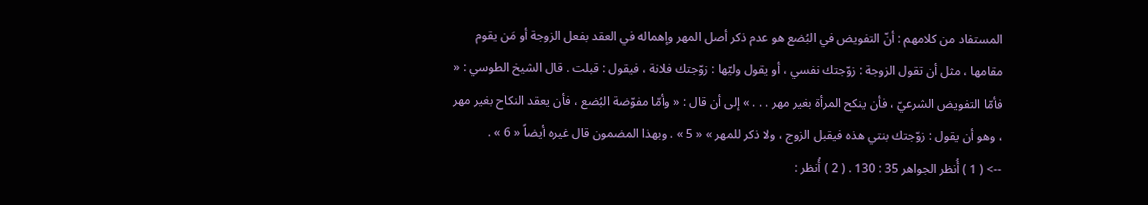المستفاد من كلامهم : أنّ التفويض في البُضع هو عدم ذكر أصل المهر وإهماله في العقد بفعل الزوجة أو مَن يقوم مقامها ، مثل أن تقول الزوجة : زوّجتك نفسي ، أو يقول وليّها : زوّجتك فلانة ، فيقول : قبلت . قال الشيخ الطوسي : « فأمّا التفويض الشرعيّ ، فأن ينكح المرأة بغير مهر . . . » إلى أن قال : « وأمّا مفوّضة البُضع ، فأن يعقد النكاح بغير مهر ، وهو أن يقول : زوّجتك بنتي هذه فيقبل الزوج ، ولا ذكر للمهر » « 5 » . وبهذا المضمون قال غيره أيضاً « 6 » .
--> ( 1 ) أُنظر الجواهر 35 : 130 . ( 2 ) أُنظر :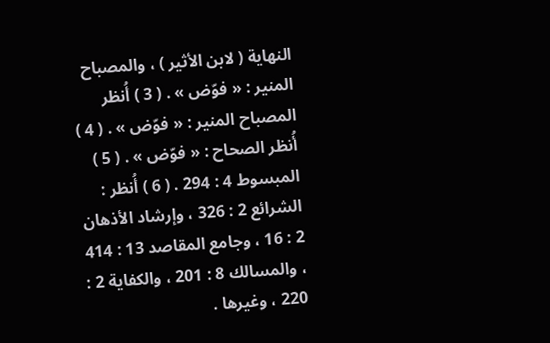النهاية ( لابن الأثير ) ، والمصباح المنير : « فوّض » . ( 3 ) أُنظر المصباح المنير : « فوّض » . ( 4 ) أُنظر الصحاح : « فوّض » . ( 5 ) المبسوط 4 : 294 . ( 6 ) أُنظر : الشرائع 2 : 326 ، وإرشاد الأذهان 2 : 16 ، وجامع المقاصد 13 : 414 ، والمسالك 8 : 201 ، والكفاية 2 : 220 ، وغيرها .